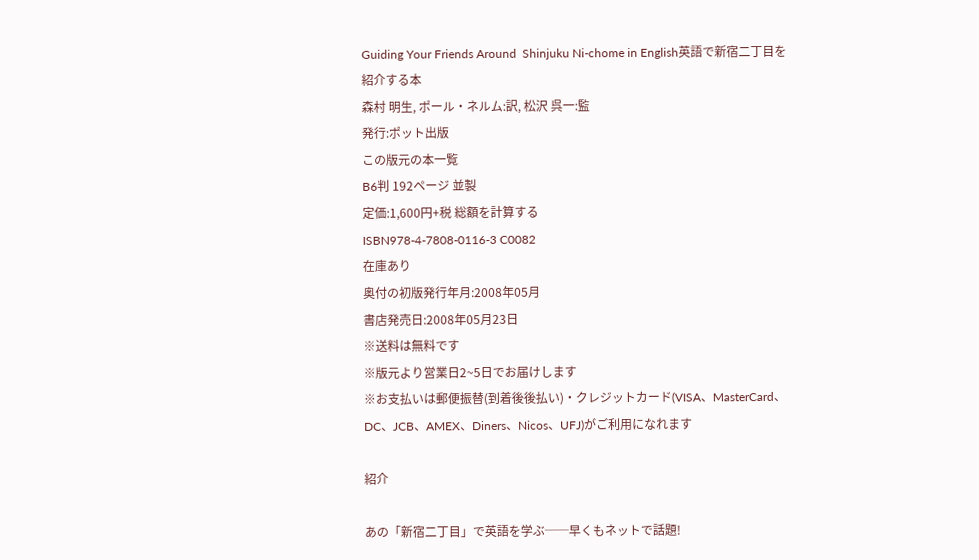Guiding Your Friends Around  Shinjuku Ni-chome in English英語で新宿二丁目を紹介する本
森村 明生, ポール・ネルム:訳, 松沢 呉一:監
発行:ポット出版
この版元の本一覧
B6判 192ページ 並製
定価:1,600円+税 総額を計算する
ISBN978-4-7808-0116-3 C0082
在庫あり
奥付の初版発行年月:2008年05月
書店発売日:2008年05月23日
※送料は無料です
※版元より営業日2~5日でお届けします
※お支払いは郵便振替(到着後後払い)・クレジットカード(VISA、MasterCard、DC、JCB、AMEX、Diners、Nicos、UFJ)がご利用になれます

紹介

あの「新宿二丁目」で英語を学ぶ──早くもネットで話題!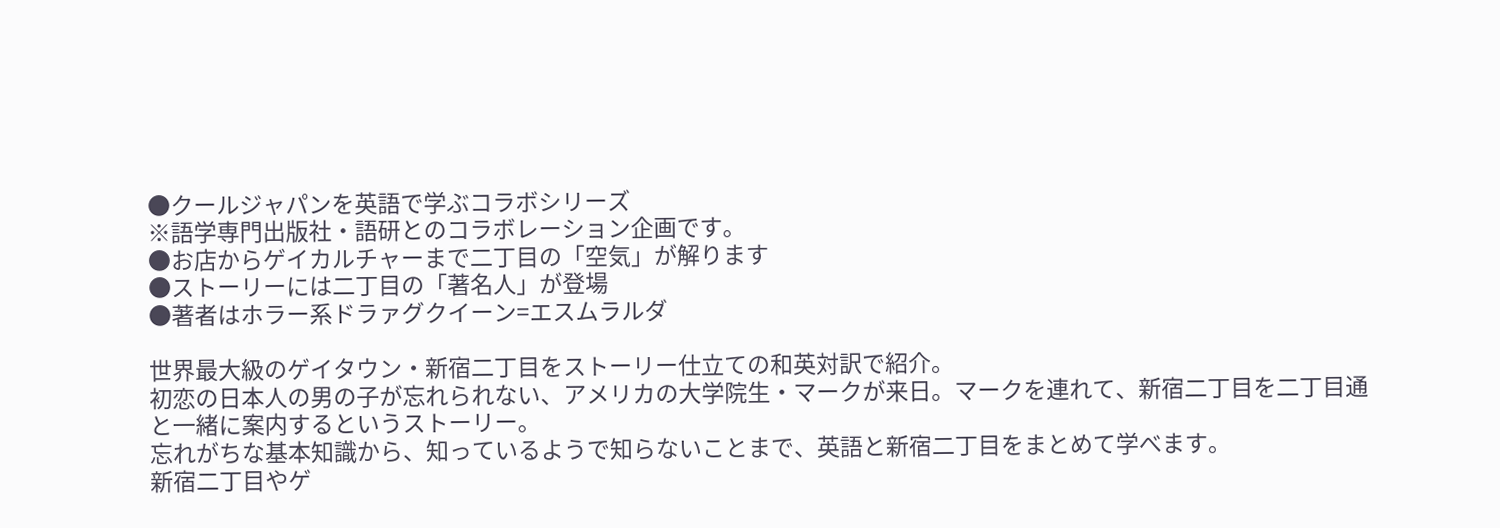●クールジャパンを英語で学ぶコラボシリーズ
※語学専門出版社・語研とのコラボレーション企画です。
●お店からゲイカルチャーまで二丁目の「空気」が解ります
●ストーリーには二丁目の「著名人」が登場
●著者はホラー系ドラァグクイーン=エスムラルダ

世界最大級のゲイタウン・新宿二丁目をストーリー仕立ての和英対訳で紹介。
初恋の日本人の男の子が忘れられない、アメリカの大学院生・マークが来日。マークを連れて、新宿二丁目を二丁目通と一緒に案内するというストーリー。
忘れがちな基本知識から、知っているようで知らないことまで、英語と新宿二丁目をまとめて学べます。
新宿二丁目やゲ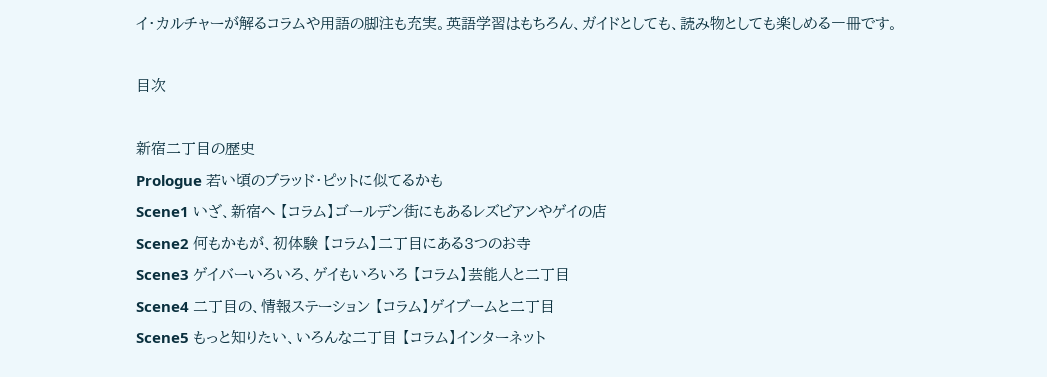イ・カルチャーが解るコラムや用語の脚注も充実。英語学習はもちろん、ガイドとしても、読み物としても楽しめる一冊です。

目次

新宿二丁目の歴史
Prologue 若い頃のブラッド・ピットに似てるかも
Scene1 いざ、新宿へ 【コラム】ゴールデン街にもあるレズビアンやゲイの店
Scene2 何もかもが、初体験 【コラム】二丁目にある3つのお寺
Scene3 ゲイバーいろいろ、ゲイもいろいろ 【コラム】芸能人と二丁目
Scene4 二丁目の、情報ステーション 【コラム】ゲイブームと二丁目
Scene5 もっと知りたい、いろんな二丁目 【コラム】インターネット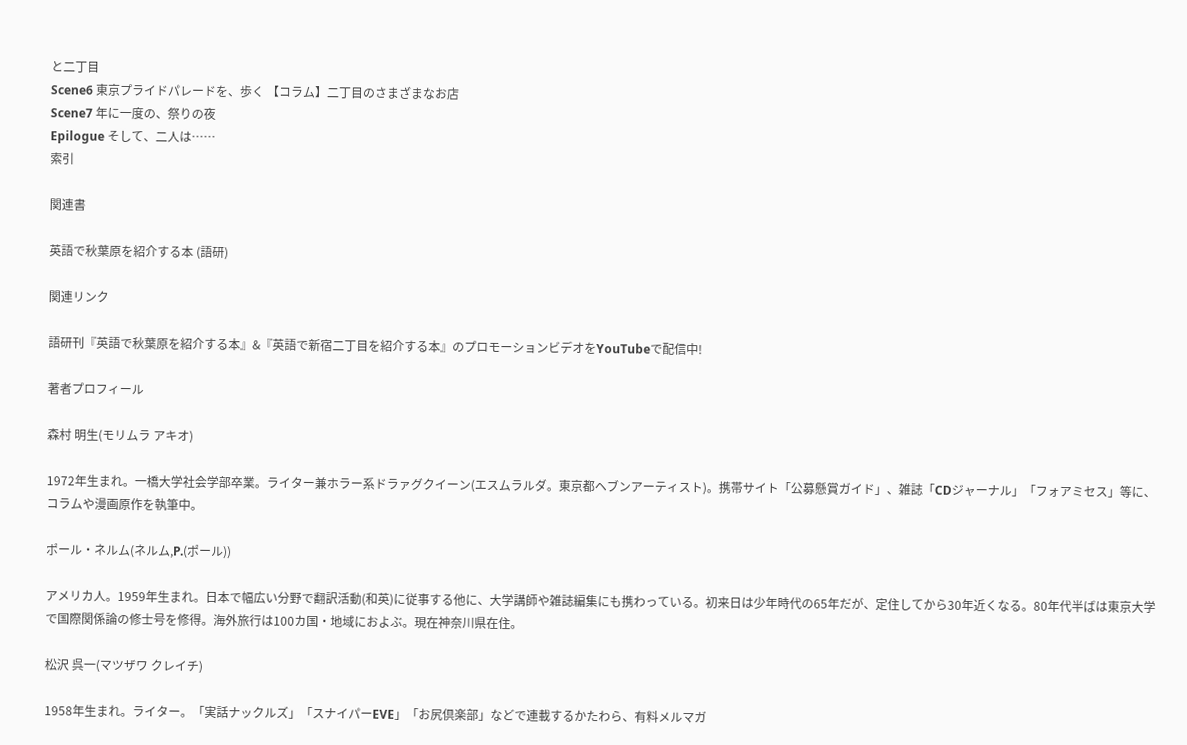と二丁目
Scene6 東京プライドパレードを、歩く 【コラム】二丁目のさまざまなお店
Scene7 年に一度の、祭りの夜
Epilogue そして、二人は……
索引

関連書

英語で秋葉原を紹介する本 (語研)

関連リンク

語研刊『英語で秋葉原を紹介する本』&『英語で新宿二丁目を紹介する本』のプロモーションビデオをYouTubeで配信中!

著者プロフィール

森村 明生(モリムラ アキオ)

1972年生まれ。一橋大学社会学部卒業。ライター兼ホラー系ドラァグクイーン(エスムラルダ。東京都ヘブンアーティスト)。携帯サイト「公募懸賞ガイド」、雑誌「CDジャーナル」「フォアミセス」等に、コラムや漫画原作を執筆中。

ポール・ネルム(ネルム,P.(ポール))

アメリカ人。1959年生まれ。日本で幅広い分野で翻訳活動(和英)に従事する他に、大学講師や雑誌編集にも携わっている。初来日は少年時代の65年だが、定住してから30年近くなる。80年代半ばは東京大学で国際関係論の修士号を修得。海外旅行は100カ国・地域におよぶ。現在神奈川県在住。

松沢 呉一(マツザワ クレイチ)

1958年生まれ。ライター。「実話ナックルズ」「スナイパーEVE」「お尻倶楽部」などで連載するかたわら、有料メルマガ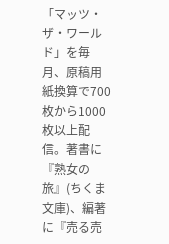「マッツ・ザ・ワールド」を毎月、原稿用紙換算で700枚から1000枚以上配信。著書に『熟女の旅』(ちくま文庫)、編著に『売る売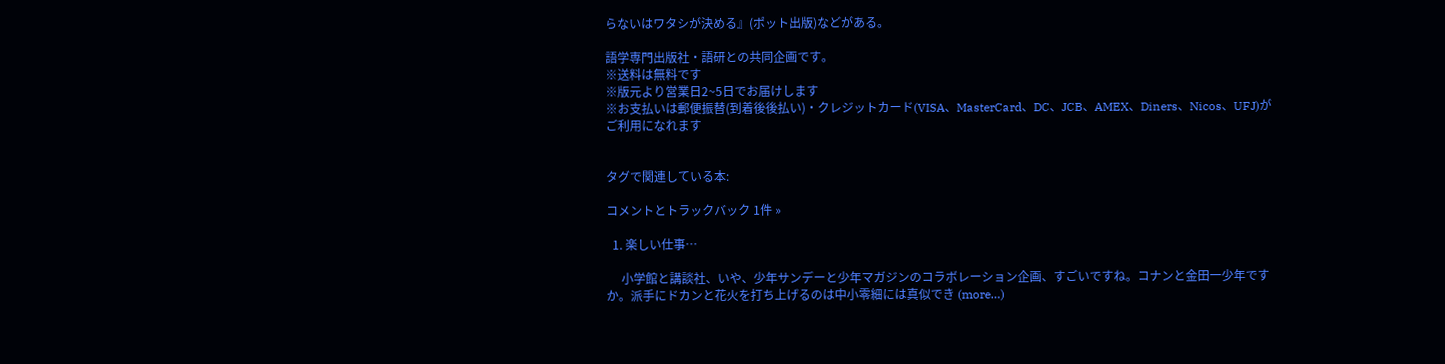らないはワタシが決める』(ポット出版)などがある。

語学専門出版社・語研との共同企画です。
※送料は無料です
※版元より営業日2~5日でお届けします
※お支払いは郵便振替(到着後後払い)・クレジットカード(VISA、MasterCard、DC、JCB、AMEX、Diners、Nicos、UFJ)がご利用になれます


タグで関連している本:

コメントとトラックバック 1件 »

  1. 楽しい仕事…

     小学館と講談社、いや、少年サンデーと少年マガジンのコラボレーション企画、すごいですね。コナンと金田一少年ですか。派手にドカンと花火を打ち上げるのは中小零細には真似でき (more…)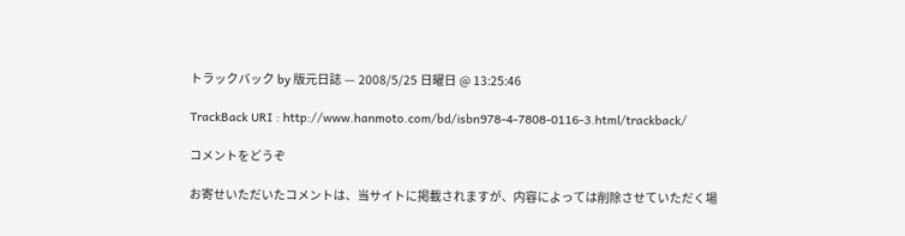トラックバック by 版元日誌 — 2008/5/25 日曜日 @ 13:25:46

TrackBack URI : http://www.hanmoto.com/bd/isbn978-4-7808-0116-3.html/trackback/

コメントをどうぞ

お寄せいただいたコメントは、当サイトに掲載されますが、内容によっては削除させていただく場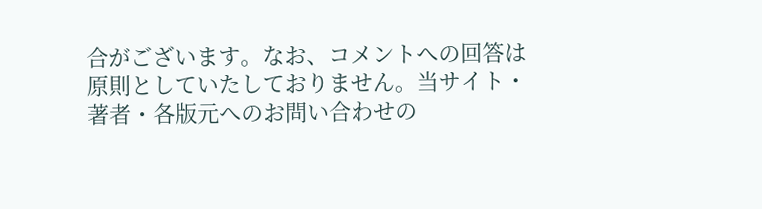合がございます。なお、コメントへの回答は原則としていたしておりません。当サイト・著者・各版元へのお問い合わせの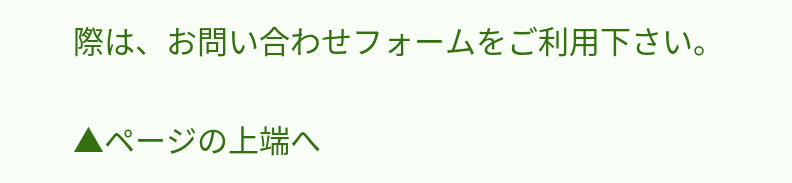際は、お問い合わせフォームをご利用下さい。

▲ページの上端へ